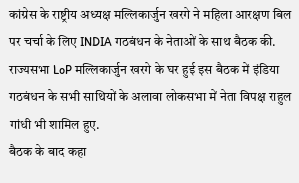कांग्रेस के राष्ट्रीय अध्यक्ष मल्लिकार्जुन खरगे ने महिला आरक्षण बिल पर चर्चा के लिए INDIA गठबंधन के नेताओं के साथ बैठक की. राज्यसभा LoP मल्लिकार्जुन खरगे के घर हुई इस बैठक में इंडिया गठबंधन के सभी साथियों के अलावा लोकसभा में नेता विपक्ष राहुल गांधी भी शामिल हुए.
बैठक के बाद कहा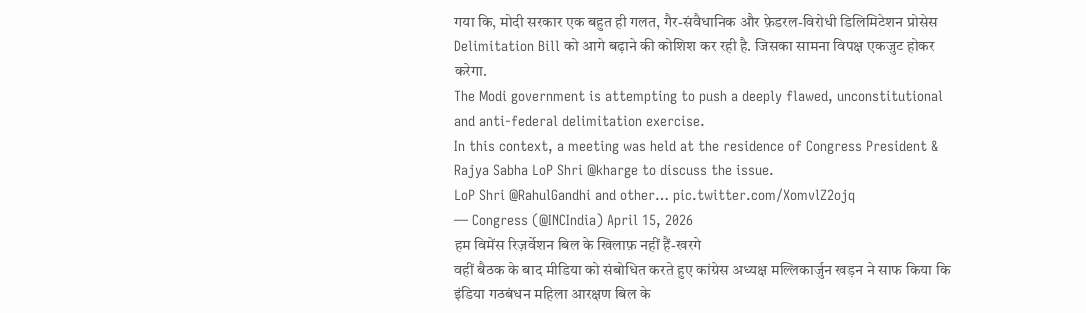गया कि, मोदी सरकार एक बहुत ही गलत, गैर-संवैधानिक और फ़ेडरल-विरोधी डिलिमिटेशन प्रोसेस Delimitation Bill को आगे बढ़ाने की कोशिश कर रही है. जिसका सामना विपक्ष एकजुट होकर करेगा.
The Modi government is attempting to push a deeply flawed, unconstitutional and anti-federal delimitation exercise.
In this context, a meeting was held at the residence of Congress President & Rajya Sabha LoP Shri @kharge to discuss the issue.
LoP Shri @RahulGandhi and other… pic.twitter.com/XomvlZ2ojq
— Congress (@INCIndia) April 15, 2026
हम विमेंस रिज़र्वेशन बिल के खिलाफ़ नहीं हैं-खरगे
वहीं बैठक के बाद मीडिया को संबोधित करते हुए कांग्रेस अध्यक्ष मल्लिकार्जुन खड़न ने साफ किया कि इंडिया गठबंधन महिला आरक्षण बिल के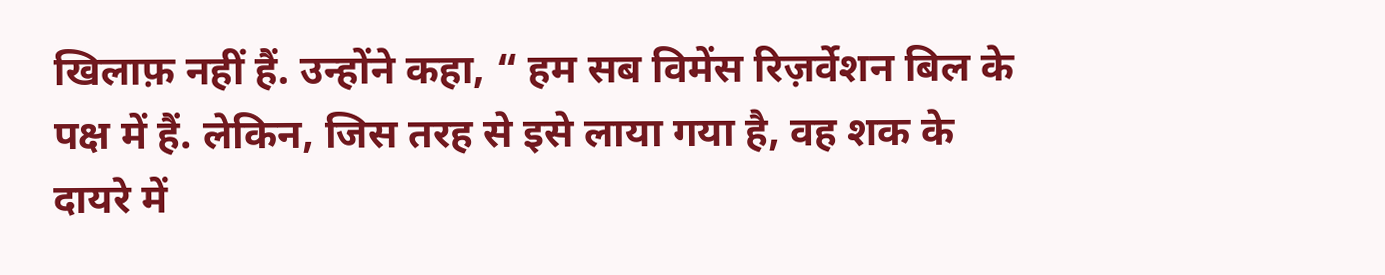खिलाफ़ नहीं हैं. उन्होंने कहा, “ हम सब विमेंस रिज़र्वेशन बिल के पक्ष में हैं. लेकिन, जिस तरह से इसे लाया गया है, वह शक के दायरे में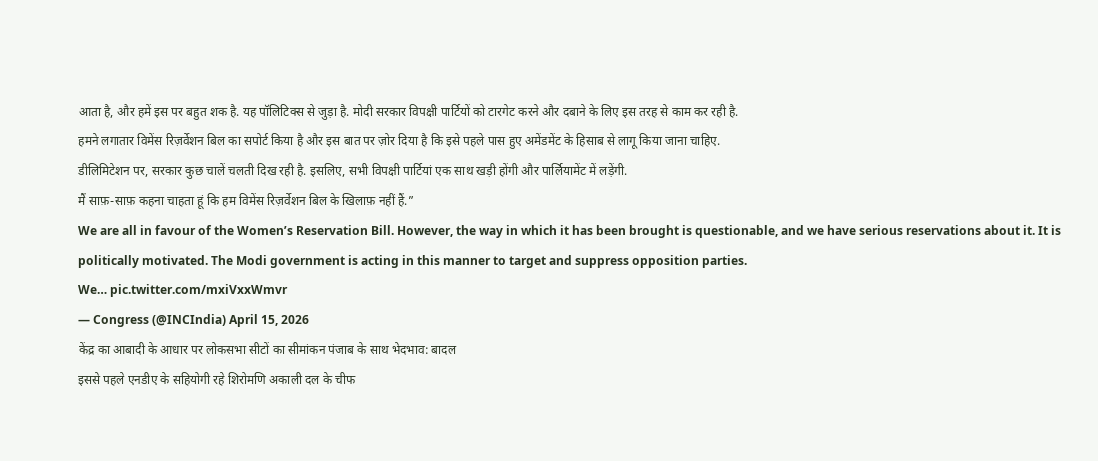आता है, और हमें इस पर बहुत शक है. यह पॉलिटिक्स से जुड़ा है. मोदी सरकार विपक्षी पार्टियों को टारगेट करने और दबाने के लिए इस तरह से काम कर रही है.
हमने लगातार विमेंस रिज़र्वेशन बिल का सपोर्ट किया है और इस बात पर ज़ोर दिया है कि इसे पहले पास हुए अमेंडमेंट के हिसाब से लागू किया जाना चाहिए.
डीलिमिटेशन पर, सरकार कुछ चालें चलती दिख रही है. इसलिए, सभी विपक्षी पार्टियां एक साथ खड़ी होंगी और पार्लियामेंट में लड़ेंगी.
मैं साफ़-साफ़ कहना चाहता हूं कि हम विमेंस रिज़र्वेशन बिल के खिलाफ़ नहीं हैं.”
We are all in favour of the Women’s Reservation Bill. However, the way in which it has been brought is questionable, and we have serious reservations about it. It is politically motivated. The Modi government is acting in this manner to target and suppress opposition parties.
We… pic.twitter.com/mxiVxxWmvr
— Congress (@INCIndia) April 15, 2026
केंद्र का आबादी के आधार पर लोकसभा सीटों का सीमांकन पंजाब के साथ भेदभाव: बादल
इससे पहले एनडीए के सहियोगी रहे शिरोमणि अकाली दल के चीफ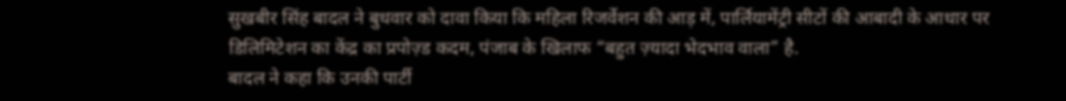सुखबीर सिंह बादल ने बुधवार को दावा किया कि महिला रिजर्वेशन की आड़ में, पार्लियामेंट्री सीटों की आबादी के आधार पर डिलिमिटेशन का केंद्र का प्रपोज़्ड कदम, पंजाब के खिलाफ “बहुत ज़्यादा भेदभाव वाला” है.
बादल ने कहा कि उनकी पार्टी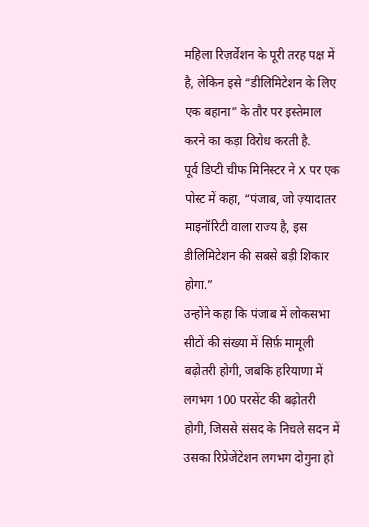महिला रिज़र्वेशन के पूरी तरह पक्ष में है, लेकिन इसे “डीलिमिटेशन के लिए एक बहाना” के तौर पर इस्तेमाल करने का कड़ा विरोध करती है.
पूर्व डिप्टी चीफ मिनिस्टर ने X पर एक पोस्ट में कहा, “पंजाब, जो ज़्यादातर माइनॉरिटी वाला राज्य है, इस डीलिमिटेशन की सबसे बड़ी शिकार होगा.”
उन्होंने कहा कि पंजाब में लोकसभा सीटों की संख्या में सिर्फ़ मामूली बढ़ोतरी होगी, जबकि हरियाणा में लगभग 100 परसेंट की बढ़ोतरी होगी, जिससे संसद के निचले सदन में उसका रिप्रेजेंटेशन लगभग दोगुना हो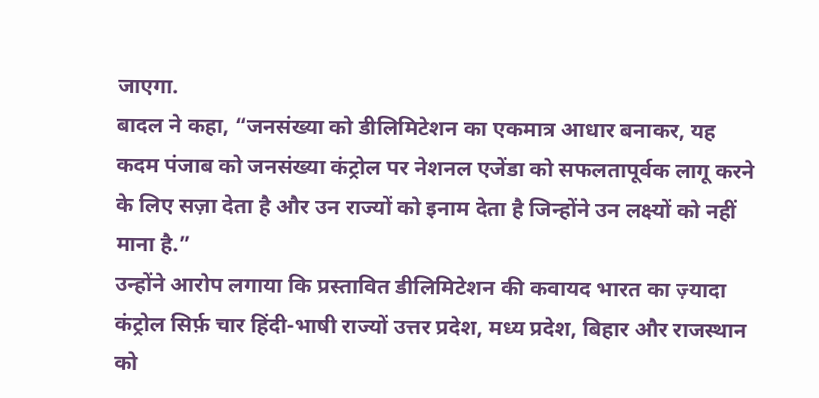जाएगा.
बादल ने कहा, “जनसंख्या को डीलिमिटेशन का एकमात्र आधार बनाकर, यह कदम पंजाब को जनसंख्या कंट्रोल पर नेशनल एजेंडा को सफलतापूर्वक लागू करने के लिए सज़ा देता है और उन राज्यों को इनाम देता है जिन्होंने उन लक्ष्यों को नहीं माना है.”
उन्होंने आरोप लगाया कि प्रस्तावित डीलिमिटेशन की कवायद भारत का ज़्यादा कंट्रोल सिर्फ़ चार हिंदी-भाषी राज्यों उत्तर प्रदेश, मध्य प्रदेश, बिहार और राजस्थान को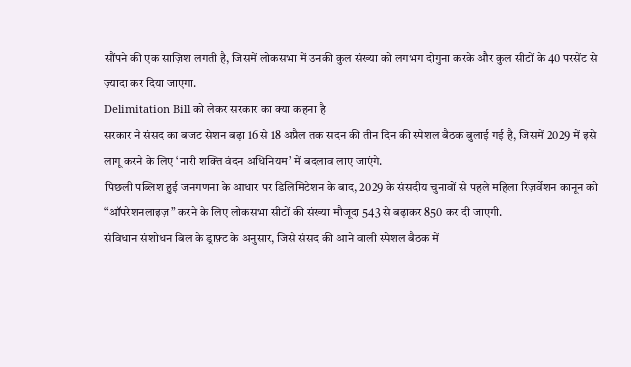सौंपने की एक साज़िश लगती है, जिसमें लोकसभा में उनकी कुल संख्या को लगभग दोगुना करके और कुल सीटों के 40 परसेंट से ज़्यादा कर दिया जाएगा.
Delimitation Bill को लेकर सरकार का क्या कहना है
सरकार ने संसद का बजट सेशन बढ़ा 16 से 18 अप्रैल तक सदन की तीन दिन की स्पेशल बैठक बुलाई गई है, जिसमें 2029 में इसे लागू करने के लिए ‘नारी शक्ति वंदन अधिनियम’ में बदलाव लाए जाएंगे.
पिछली पब्लिश हुई जनगणना के आधार पर डिलिमिटेशन के बाद, 2029 के संसदीय चुनावों से पहले महिला रिज़र्वेशन कानून को “ऑपरेशनलाइज़” करने के लिए लोकसभा सीटों की संख्या मौजूदा 543 से बढ़ाकर 850 कर दी जाएगी.
संविधान संशोधन बिल के ड्राफ़्ट के अनुसार, जिसे संसद की आने वाली स्पेशल बैठक में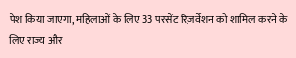पेश किया जाएगा, महिलाओं के लिए 33 परसेंट रिज़र्वेशन को शामिल करने के लिए राज्य और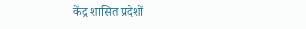केंद्र शासित प्रदेशों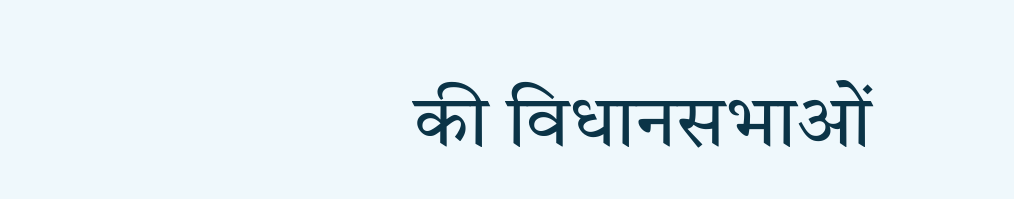की विधानसभाओं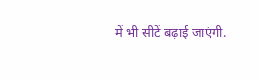में भी सीटें बढ़ाई जाएंगी.